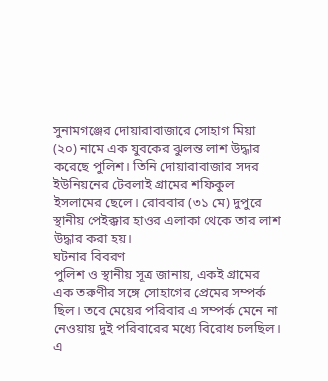সুনামগঞ্জের দোয়ারাবাজারে সোহাগ মিয়া (২০) নামে এক যুবকের ঝুলন্ত লাশ উদ্ধার করেছে পুলিশ। তিনি দোয়ারাবাজার সদর ইউনিয়নের টেবলাই গ্রামের শফিকুল ইসলামের ছেলে। রোববার (৩১ মে) দুপুরে স্থানীয় পেইক্কার হাওর এলাকা থেকে তার লাশ উদ্ধার করা হয়।
ঘটনার বিবরণ
পুলিশ ও স্থানীয় সূত্র জানায়, একই গ্রামের এক তরুণীর সঙ্গে সোহাগের প্রেমের সম্পর্ক ছিল। তবে মেয়ের পরিবার এ সম্পর্ক মেনে না নেওয়ায় দুই পরিবারের মধ্যে বিরোধ চলছিল। এ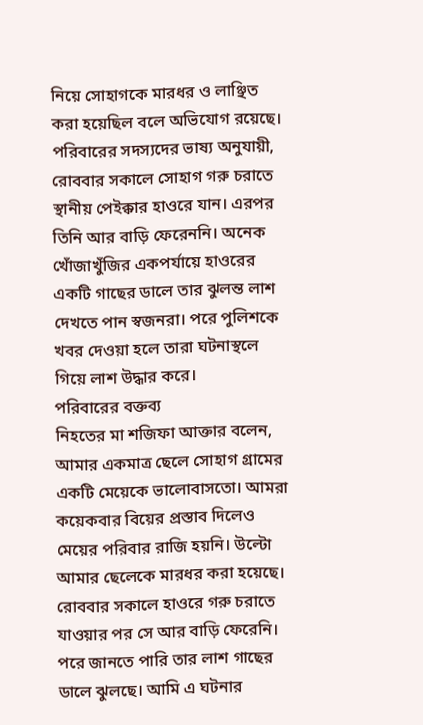নিয়ে সোহাগকে মারধর ও লাঞ্ছিত করা হয়েছিল বলে অভিযোগ রয়েছে।
পরিবারের সদস্যদের ভাষ্য অনুযায়ী, রোববার সকালে সোহাগ গরু চরাতে স্থানীয় পেইক্কার হাওরে যান। এরপর তিনি আর বাড়ি ফেরেননি। অনেক খোঁজাখুঁজির একপর্যায়ে হাওরের একটি গাছের ডালে তার ঝুলন্ত লাশ দেখতে পান স্বজনরা। পরে পুলিশকে খবর দেওয়া হলে তারা ঘটনাস্থলে গিয়ে লাশ উদ্ধার করে।
পরিবারের বক্তব্য
নিহতের মা শজিফা আক্তার বলেন, আমার একমাত্র ছেলে সোহাগ গ্রামের একটি মেয়েকে ভালোবাসতো। আমরা কয়েকবার বিয়ের প্রস্তাব দিলেও মেয়ের পরিবার রাজি হয়নি। উল্টো আমার ছেলেকে মারধর করা হয়েছে। রোববার সকালে হাওরে গরু চরাতে যাওয়ার পর সে আর বাড়ি ফেরেনি। পরে জানতে পারি তার লাশ গাছের ডালে ঝুলছে। আমি এ ঘটনার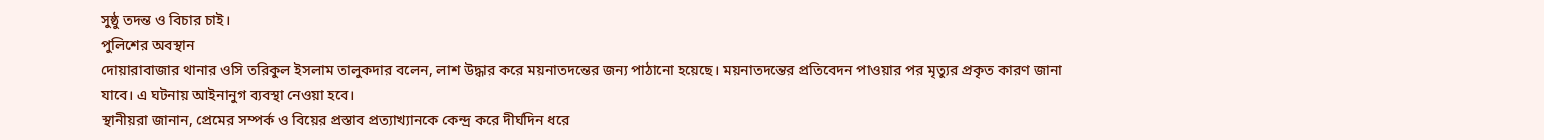সুষ্ঠু তদন্ত ও বিচার চাই।
পুলিশের অবস্থান
দোয়ারাবাজার থানার ওসি তরিকুল ইসলাম তালুকদার বলেন, লাশ উদ্ধার করে ময়নাতদন্তের জন্য পাঠানো হয়েছে। ময়নাতদন্তের প্রতিবেদন পাওয়ার পর মৃত্যুর প্রকৃত কারণ জানা যাবে। এ ঘটনায় আইনানুগ ব্যবস্থা নেওয়া হবে।
স্থানীয়রা জানান, প্রেমের সম্পর্ক ও বিয়ের প্রস্তাব প্রত্যাখ্যানকে কেন্দ্র করে দীর্ঘদিন ধরে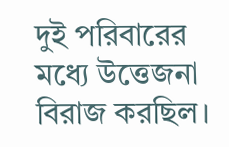দুই পরিবারের মধ্যে উত্তেজনা বিরাজ করছিল।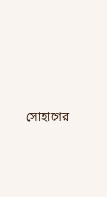সোহাগের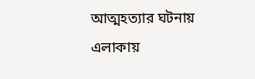আত্মহত্যার ঘটনায় এলাকায়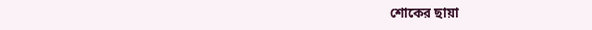শোকের ছায়া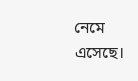নেমে এসেছে।